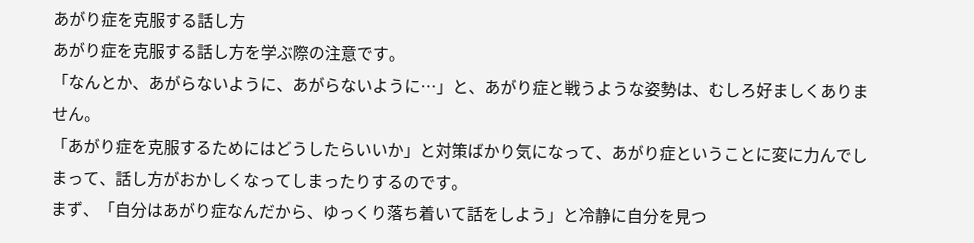あがり症を克服する話し方
あがり症を克服する話し方を学ぶ際の注意です。
「なんとか、あがらないように、あがらないように…」と、あがり症と戦うような姿勢は、むしろ好ましくありません。
「あがり症を克服するためにはどうしたらいいか」と対策ばかり気になって、あがり症ということに変に力んでしまって、話し方がおかしくなってしまったりするのです。
まず、「自分はあがり症なんだから、ゆっくり落ち着いて話をしよう」と冷静に自分を見つ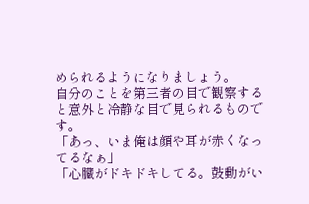められるようになりましょう。
自分のことを第三者の目で観察すると意外と冷静な目で見られるものです。
「あっ、いま俺は顔や耳が赤くなってるなぁ」
「心臓がドキドキしてる。鼓動がい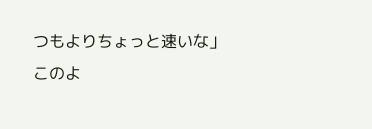つもよりちょっと速いな」
このよ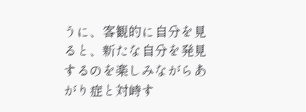うに、客観的に自分を見ると、新たな自分を発見するのを楽しみながらあがり症と対峙す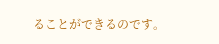ることができるのです。